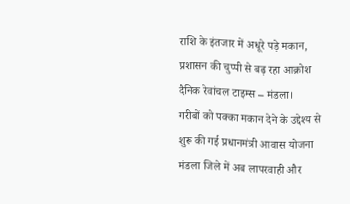राशि के इंतजार में अधूरे पड़े मकान, प्रशासन की चुप्पी से बढ़ रहा आक्रोश
दैनिक रेवांचल टाइम्स – मंडला।
गरीबों को पक्का मकान देने के उद्देश्य से शुरू की गई प्रधानमंत्री आवास योजना मंडला जिले में अब लापरवाही और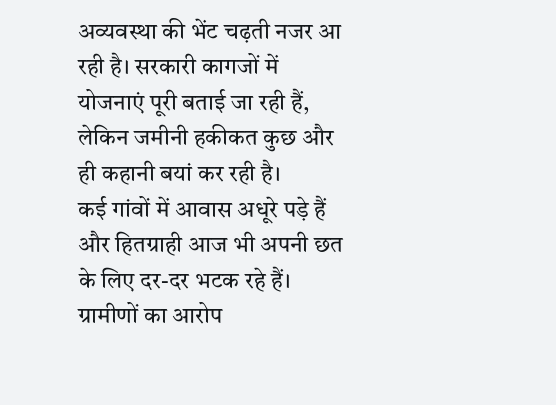अव्यवस्था की भेंट चढ़ती नजर आ रही है। सरकारी कागजों में योजनाएं पूरी बताई जा रही हैं, लेकिन जमीनी हकीकत कुछ और ही कहानी बयां कर रही है।
कई गांवों में आवास अधूरे पड़े हैं और हितग्राही आज भी अपनी छत के लिए दर-दर भटक रहे हैं।
ग्रामीणों का आरोप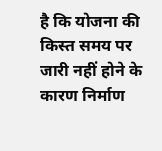है कि योजना की किस्त समय पर जारी नहीं होने के कारण निर्माण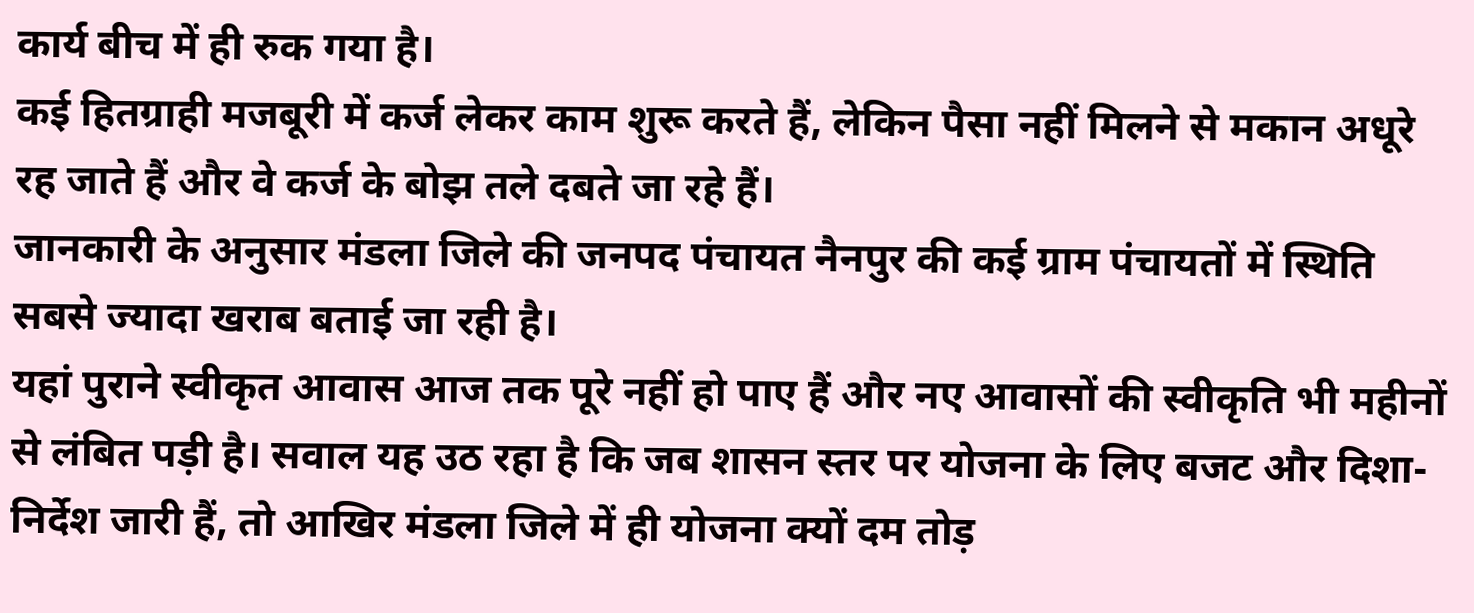कार्य बीच में ही रुक गया है।
कई हितग्राही मजबूरी में कर्ज लेकर काम शुरू करते हैं, लेकिन पैसा नहीं मिलने से मकान अधूरे रह जाते हैं और वे कर्ज के बोझ तले दबते जा रहे हैं।
जानकारी के अनुसार मंडला जिले की जनपद पंचायत नैनपुर की कई ग्राम पंचायतों में स्थिति सबसे ज्यादा खराब बताई जा रही है।
यहां पुराने स्वीकृत आवास आज तक पूरे नहीं हो पाए हैं और नए आवासों की स्वीकृति भी महीनों से लंबित पड़ी है। सवाल यह उठ रहा है कि जब शासन स्तर पर योजना के लिए बजट और दिशा-निर्देश जारी हैं, तो आखिर मंडला जिले में ही योजना क्यों दम तोड़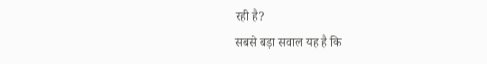रही है?
सबसे बड़ा सवाल यह है कि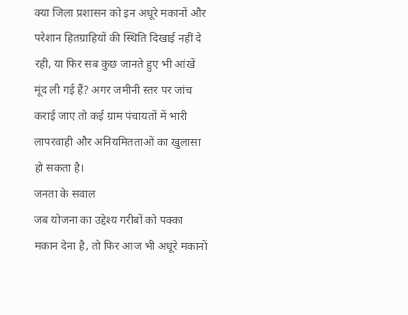क्या जिला प्रशासन को इन अधूरे मकानों और परेशान हितग्राहियों की स्थिति दिखाई नहीं दे रही, या फिर सब कुछ जानते हुए भी आंखें मूंद ली गई हैं? अगर जमीनी स्तर पर जांच कराई जाए तो कई ग्राम पंचायतों में भारी लापरवाही और अनियमितताओं का खुलासा हो सकता है।
जनता के सवाल
जब योजना का उद्देश्य गरीबों को पक्का मकान देना है, तो फिर आज भी अधूरे मकानों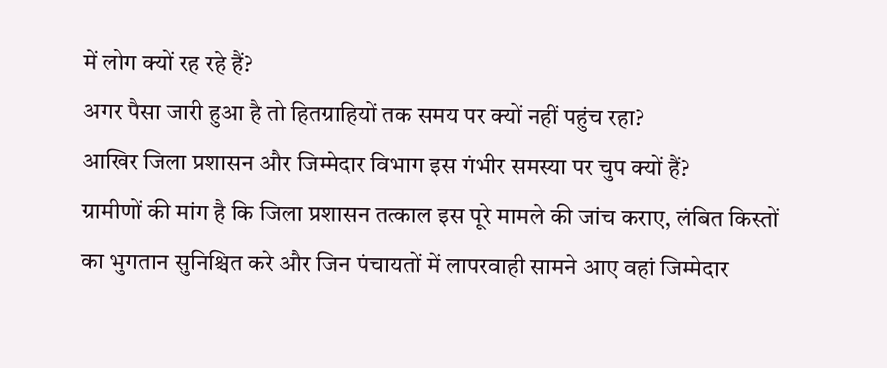में लोग क्यों रह रहे हैं?
अगर पैसा जारी हुआ है तो हितग्राहियों तक समय पर क्यों नहीं पहुंच रहा?
आखिर जिला प्रशासन और जिम्मेदार विभाग इस गंभीर समस्या पर चुप क्यों हैं?
ग्रामीणों की मांग है कि जिला प्रशासन तत्काल इस पूरे मामले की जांच कराए, लंबित किस्तों का भुगतान सुनिश्चित करे और जिन पंचायतों में लापरवाही सामने आए वहां जिम्मेदार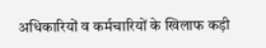अधिकारियों व कर्मचारियों के खिलाफ कड़ी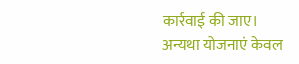कार्रवाई की जाए।
अन्यथा योजनाएं केवल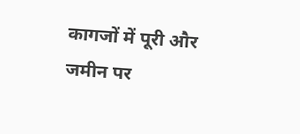कागजों में पूरी और जमीन पर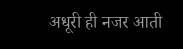अधूरी ही नजर आती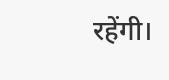रहेंगी।